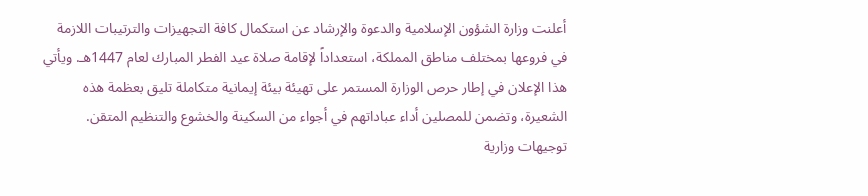أعلنت وزارة الشؤون الإسلامية والدعوة والإرشاد عن استكمال كافة التجهيزات والترتيبات اللازمة في فروعها بمختلف مناطق المملكة، استعداداً لإقامة صلاة عيد الفطر المبارك لعام 1447هـ. ويأتي هذا الإعلان في إطار حرص الوزارة المستمر على تهيئة بيئة إيمانية متكاملة تليق بعظمة هذه الشعيرة، وتضمن للمصلين أداء عباداتهم في أجواء من السكينة والخشوع والتنظيم المتقن.
توجيهات وزارية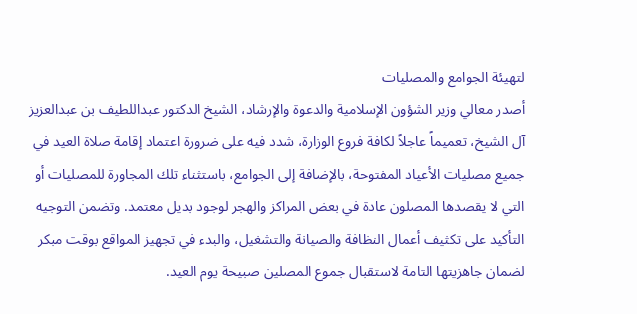لتهيئة الجوامع والمصليات
أصدر معالي وزير الشؤون الإسلامية والدعوة والإرشاد، الشيخ الدكتور عبداللطيف بن عبدالعزيز آل الشيخ، تعميماً عاجلاً لكافة فروع الوزارة، شدد فيه على ضرورة اعتماد إقامة صلاة العيد في جميع مصليات الأعياد المفتوحة، بالإضافة إلى الجوامع، باستثناء تلك المجاورة للمصليات أو التي لا يقصدها المصلون عادة في بعض المراكز والهجر لوجود بديل معتمد. وتضمن التوجيه التأكيد على تكثيف أعمال النظافة والصيانة والتشغيل، والبدء في تجهيز المواقع بوقت مبكر لضمان جاهزيتها التامة لاستقبال جموع المصلين صبيحة يوم العيد.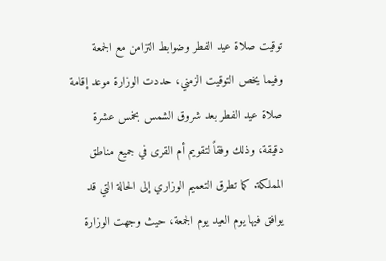توقيت صلاة عيد الفطر وضوابط التزامن مع الجمعة
وفيما يخص التوقيت الزمني، حددت الوزارة موعد إقامة صلاة عيد الفطر بعد شروق الشمس بخمس عشرة دقيقة، وذلك وفقاً لتقويم أم القرى في جميع مناطق المملكة. كما تطرق التعميم الوزاري إلى الحالة التي قد يوافق فيها يوم العيد يوم الجمعة، حيث وجهت الوزارة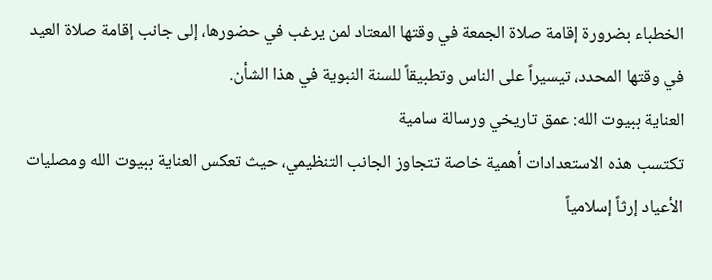الخطباء بضرورة إقامة صلاة الجمعة في وقتها المعتاد لمن يرغب في حضورها، إلى جانب إقامة صلاة العيد في وقتها المحدد، تيسيراً على الناس وتطبيقاً للسنة النبوية في هذا الشأن.
العناية ببيوت الله: عمق تاريخي ورسالة سامية
تكتسب هذه الاستعدادات أهمية خاصة تتجاوز الجانب التنظيمي، حيث تعكس العناية ببيوت الله ومصليات الأعياد إرثاً إسلامياً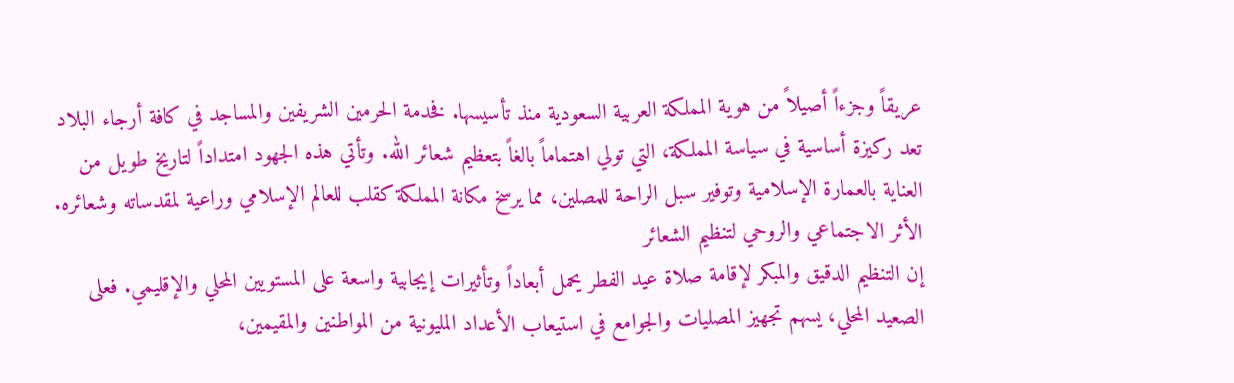عريقاً وجزءاً أصيلاً من هوية المملكة العربية السعودية منذ تأسيسها. فخدمة الحرمين الشريفين والمساجد في كافة أرجاء البلاد تعد ركيزة أساسية في سياسة المملكة، التي تولي اهتماماً بالغاً بتعظيم شعائر الله. وتأتي هذه الجهود امتداداً لتاريخ طويل من العناية بالعمارة الإسلامية وتوفير سبل الراحة للمصلين، مما يرسخ مكانة المملكة كقلب للعالم الإسلامي وراعية لمقدساته وشعائره.
الأثر الاجتماعي والروحي لتنظيم الشعائر
إن التنظيم الدقيق والمبكر لإقامة صلاة عيد الفطر يحمل أبعاداً وتأثيرات إيجابية واسعة على المستويين المحلي والإقليمي. فعلى الصعيد المحلي، يسهم تجهيز المصليات والجوامع في استيعاب الأعداد المليونية من المواطنين والمقيمين،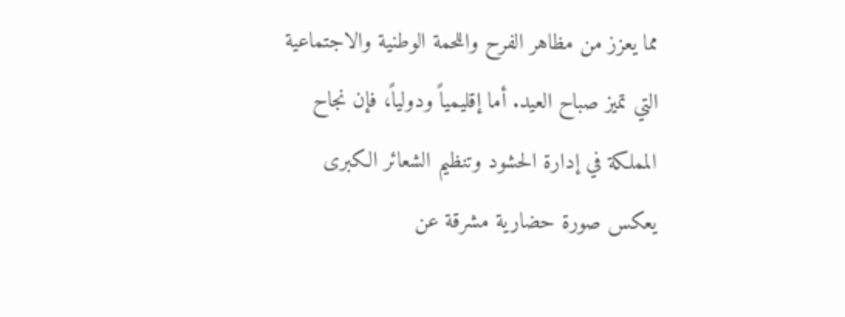مما يعزز من مظاهر الفرح واللحمة الوطنية والاجتماعية التي تميز صباح العيد. أما إقليمياً ودولياً، فإن نجاح المملكة في إدارة الحشود وتنظيم الشعائر الكبرى يعكس صورة حضارية مشرقة عن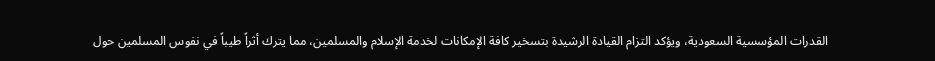القدرات المؤسسية السعودية، ويؤكد التزام القيادة الرشيدة بتسخير كافة الإمكانات لخدمة الإسلام والمسلمين، مما يترك أثراً طيباً في نفوس المسلمين حول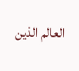العالم الذين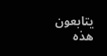يتابعون هذه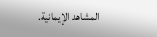المشاهد الإيمانية.